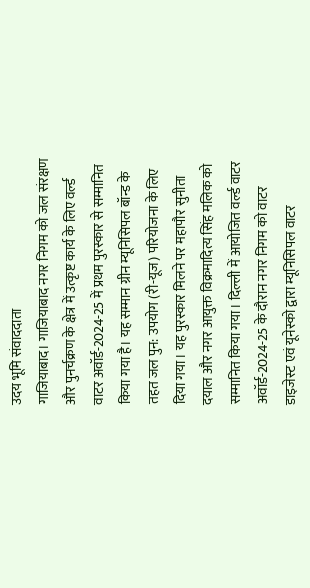उदय भूमि संवाददाता
गाजियाबाद। गाजियाबाद नगर निगम को जल संरक्षण और पुनर्चक्रण के क्षेत्र में उत्कृष्ट कार्य के लिए वर्ल्ड वाटर अवॉर्ड-2024-25 में प्रथम पुरस्कार से सम्मानित किया गया है। यह सम्मान ग्रीन म्यूनिसिपल बॉन्ड के तहत जल पुन: उपयोग (री-यूज) परियोजना के लिए दिया गया। यह पुरस्कार मिलने पर महापौर सुनीता दयाल और नगर आयुक्त विक्रमादित्य सिंह मलिक को सम्मानित किया गया। दिल्ली में आयोजित वर्ल्ड वाटर अवॉर्ड-2024-25 के दौरान नगर निगम को वाटर डाइजेस्ट एवं यूनेस्को द्वारा म्यूनिसिपल वाटर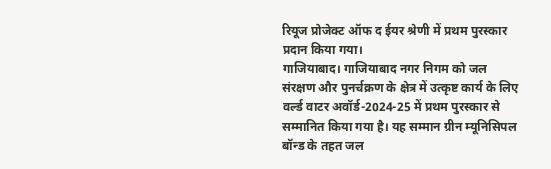रियूज प्रोजेक्ट ऑफ द ईयर श्रेणी में प्रथम पुरस्कार प्रदान किया गया।
गाजियाबाद। गाजियाबाद नगर निगम को जल संरक्षण और पुनर्चक्रण के क्षेत्र में उत्कृष्ट कार्य के लिए वर्ल्ड वाटर अवॉर्ड-2024-25 में प्रथम पुरस्कार से सम्मानित किया गया है। यह सम्मान ग्रीन म्यूनिसिपल बॉन्ड के तहत जल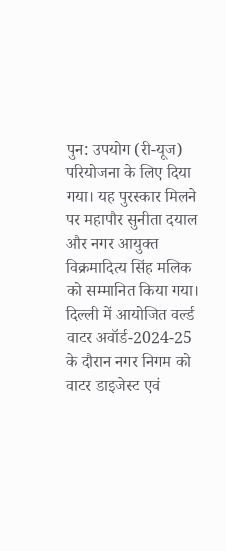पुन: उपयोग (री-यूज) परियोजना के लिए दिया गया। यह पुरस्कार मिलने पर महापौर सुनीता दयाल और नगर आयुक्त विक्रमादित्य सिंह मलिक को सम्मानित किया गया। दिल्ली में आयोजित वर्ल्ड वाटर अवॉर्ड-2024-25 के दौरान नगर निगम को वाटर डाइजेस्ट एवं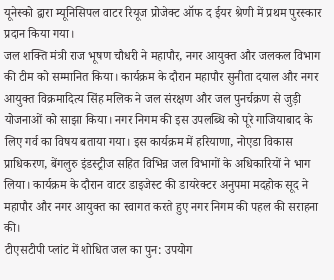यूनेस्को द्वारा म्यूनिसिपल वाटर रियूज प्रोजेक्ट ऑफ द ईयर श्रेणी में प्रथम पुरस्कार प्रदान किया गया।
जल शक्ति मंत्री राज भूषण चौधरी ने महापौर, नगर आयुक्त और जलकल विभाग की टीम को सम्मानित किया। कार्यक्रम के दौरान महापौर सुनीता दयाल और नगर आयुक्त विक्रमादित्य सिंह मलिक ने जल संरक्षण और जल पुनर्चक्रण से जुड़ी योजनाओं को साझा किया। नगर निगम की इस उपलब्धि को पूरे गाजियाबाद के लिए गर्व का विषय बताया गया। इस कार्यक्रम में हरियाणा, नोएडा विकास प्राधिकरण, बेंगलुरु इंडस्ट्रीज सहित विभिन्न जल विभागों के अधिकारियों ने भाग लिया। कार्यक्रम के दौरान वाटर डाइजेस्ट की डायरेक्टर अनुपमा मदहोक सूद ने महापौर और नगर आयुक्त का स्वागत करते हुए नगर निगम की पहल की सराहना की।
टीएसटीपी प्लांट में शोधित जल का पुन: उपयोग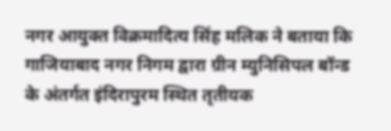नगर आयुक्त विक्रमादित्य सिंह मलिक ने बताया कि गाजियाबाद नगर निगम द्वारा ग्रीन म्युनिसिपल बॉन्ड के अंतर्गत इंदिरापुरम स्थित तृतीयक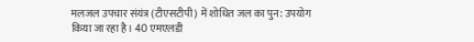मलजल उपचार संयंत्र (टीएसटीपी) में शोधित जल का पुन: उपयोग किया जा रहा है। 40 एमएलडी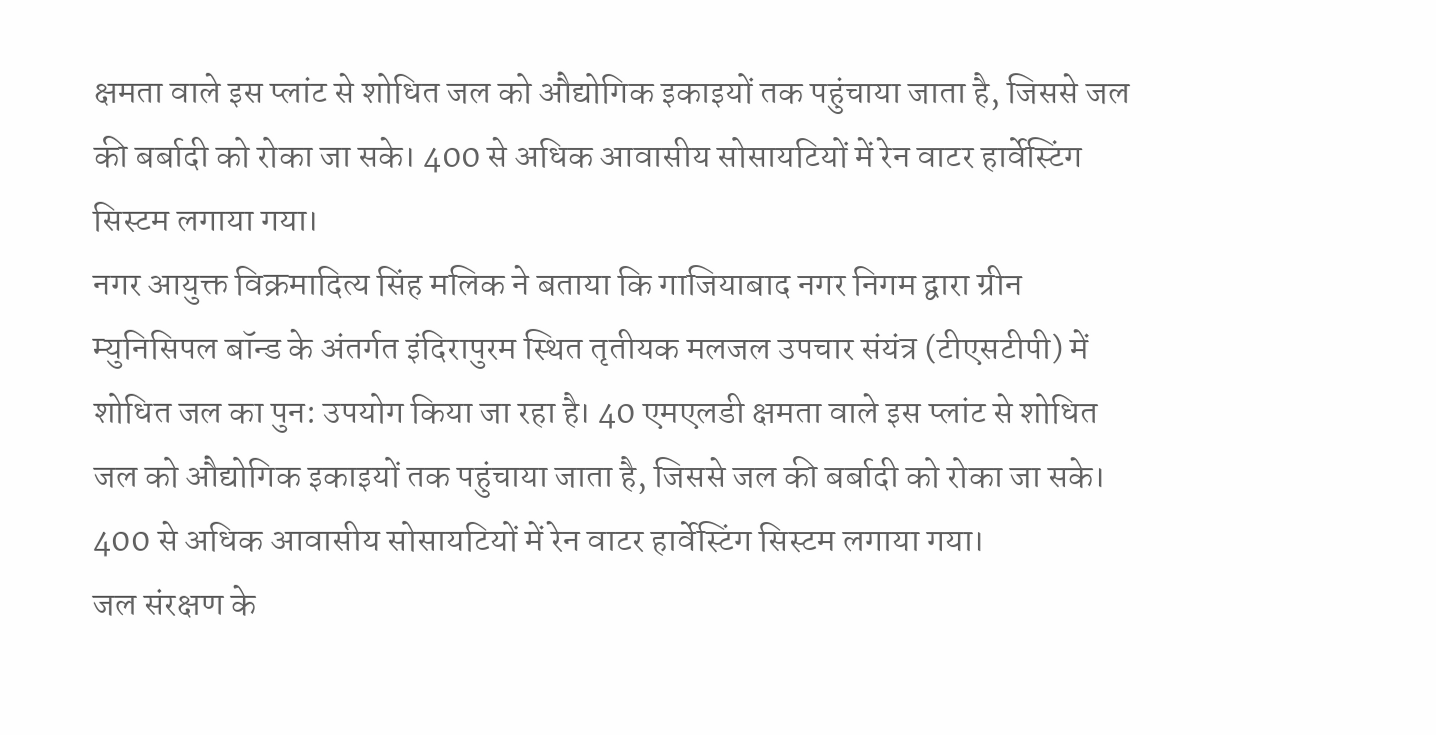क्षमता वाले इस प्लांट से शोधित जल को औद्योगिक इकाइयों तक पहुंचाया जाता है, जिससे जल की बर्बादी को रोका जा सके। 400 से अधिक आवासीय सोसायटियों में रेन वाटर हार्वेस्टिंग सिस्टम लगाया गया।
नगर आयुक्त विक्रमादित्य सिंह मलिक ने बताया कि गाजियाबाद नगर निगम द्वारा ग्रीन म्युनिसिपल बॉन्ड के अंतर्गत इंदिरापुरम स्थित तृतीयक मलजल उपचार संयंत्र (टीएसटीपी) में शोधित जल का पुन: उपयोग किया जा रहा है। 40 एमएलडी क्षमता वाले इस प्लांट से शोधित जल को औद्योगिक इकाइयों तक पहुंचाया जाता है, जिससे जल की बर्बादी को रोका जा सके। 400 से अधिक आवासीय सोसायटियों में रेन वाटर हार्वेस्टिंग सिस्टम लगाया गया।
जल संरक्षण के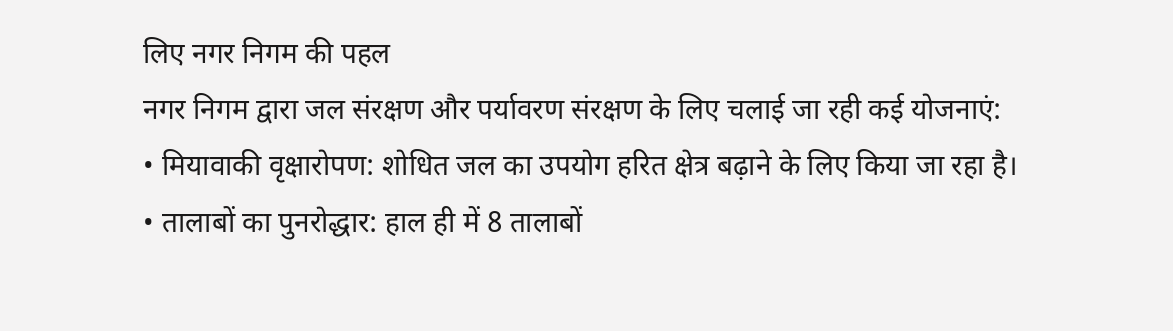लिए नगर निगम की पहल
नगर निगम द्वारा जल संरक्षण और पर्यावरण संरक्षण के लिए चलाई जा रही कई योजनाएं:
• मियावाकी वृक्षारोपण: शोधित जल का उपयोग हरित क्षेत्र बढ़ाने के लिए किया जा रहा है।
• तालाबों का पुनरोद्धार: हाल ही में 8 तालाबों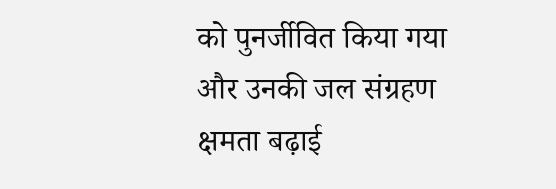को पुनर्जीवित किया गया और उनकी जल संग्रहण क्षमता बढ़ाई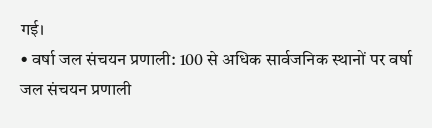गई।
• वर्षा जल संचयन प्रणाली: 100 से अधिक सार्वजनिक स्थानों पर वर्षा जल संचयन प्रणाली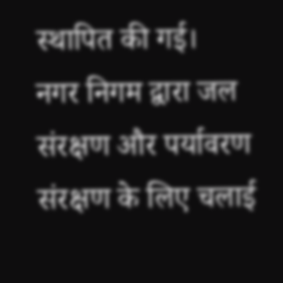स्थापित की गई।
नगर निगम द्वारा जल संरक्षण और पर्यावरण संरक्षण के लिए चलाई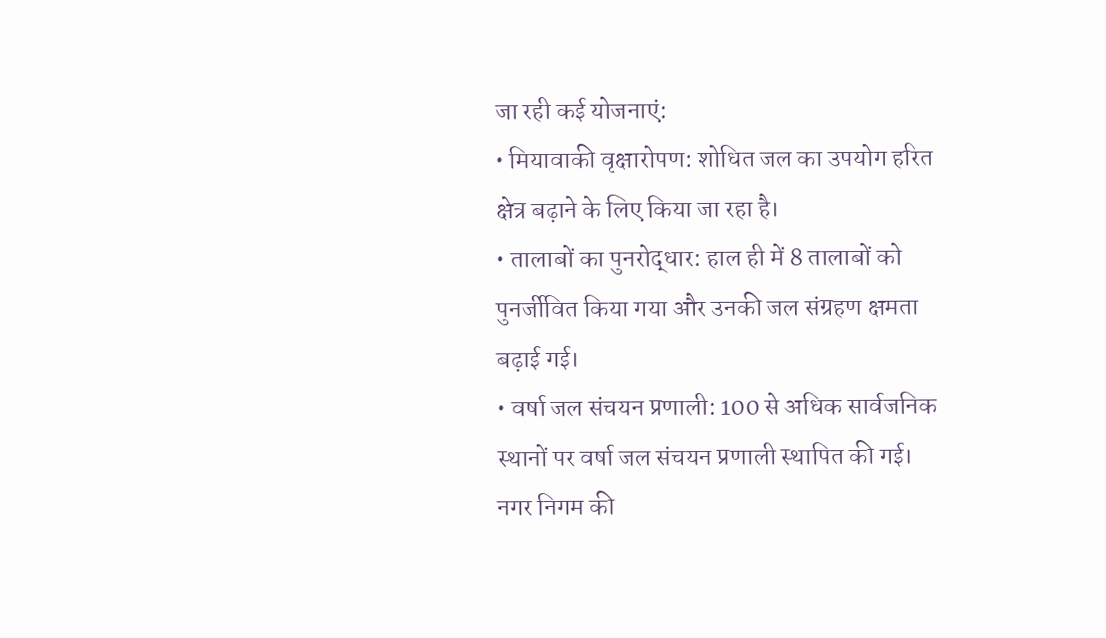जा रही कई योजनाएं:
• मियावाकी वृक्षारोपण: शोधित जल का उपयोग हरित क्षेत्र बढ़ाने के लिए किया जा रहा है।
• तालाबों का पुनरोद्धार: हाल ही में 8 तालाबों को पुनर्जीवित किया गया और उनकी जल संग्रहण क्षमता बढ़ाई गई।
• वर्षा जल संचयन प्रणाली: 100 से अधिक सार्वजनिक स्थानों पर वर्षा जल संचयन प्रणाली स्थापित की गई।
नगर निगम की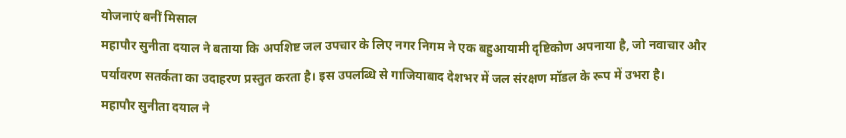योजनाएं बनीं मिसाल
महापौर सुनीता दयाल ने बताया कि अपशिष्ट जल उपचार के लिए नगर निगम ने एक बहुआयामी दृष्टिकोण अपनाया है, जो नवाचार और पर्यावरण सतर्कता का उदाहरण प्रस्तुत करता है। इस उपलब्धि से गाजियाबाद देशभर में जल संरक्षण मॉडल के रूप में उभरा है।
महापौर सुनीता दयाल ने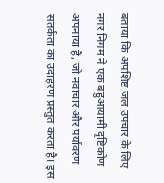बताया कि अपशिष्ट जल उपचार के लिए नगर निगम ने एक बहुआयामी दृष्टिकोण अपनाया है, जो नवाचार और पर्यावरण सतर्कता का उदाहरण प्रस्तुत करता है। इस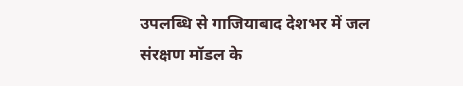उपलब्धि से गाजियाबाद देशभर में जल संरक्षण मॉडल के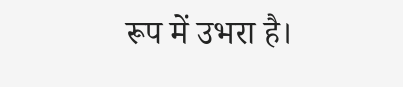रूप में उभरा है।